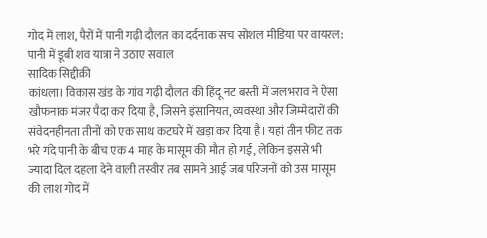गोद में लाश, पैरों में पानी गढ़ी दौलत का दर्दनाक सच सोशल मीडिया पर वायरल: पानी में डूबी शव यात्रा ने उठाए सवाल
सादिक सिद्दीक़ी
कांधला। विकास खंड के गांव गढ़ी दौलत की हिंदू नट बस्ती में जलभराव ने ऐसा खौफनाक मंजर पैदा कर दिया है, जिसने इंसानियत, व्यवस्था और जिम्मेदारों की संवेदनहीनता तीनों को एक साथ कटघरे में खड़ा कर दिया है। यहां तीन फीट तक भरे गंदे पानी के बीच एक 4 माह के मासूम की मौत हो गई, लेकिन इससे भी ज्यादा दिल दहला देने वाली तस्वीर तब सामने आई जब परिजनों को उस मासूम की लाश गोद में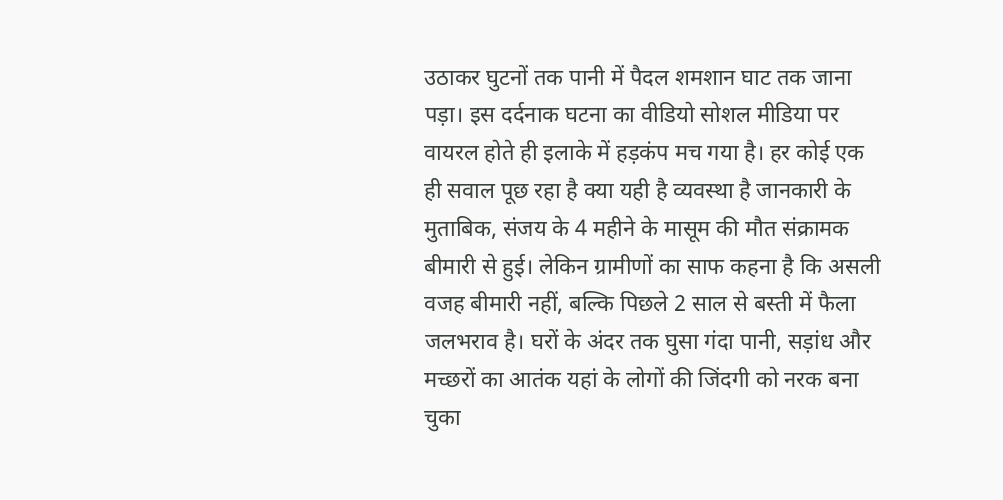उठाकर घुटनों तक पानी में पैदल शमशान घाट तक जाना पड़ा। इस दर्दनाक घटना का वीडियो सोशल मीडिया पर वायरल होते ही इलाके में हड़कंप मच गया है। हर कोई एक ही सवाल पूछ रहा है क्या यही है व्यवस्था है जानकारी के मुताबिक, संजय के 4 महीने के मासूम की मौत संक्रामक बीमारी से हुई। लेकिन ग्रामीणों का साफ कहना है कि असली वजह बीमारी नहीं, बल्कि पिछले 2 साल से बस्ती में फैला जलभराव है। घरों के अंदर तक घुसा गंदा पानी, सड़ांध और मच्छरों का आतंक यहां के लोगों की जिंदगी को नरक बना चुका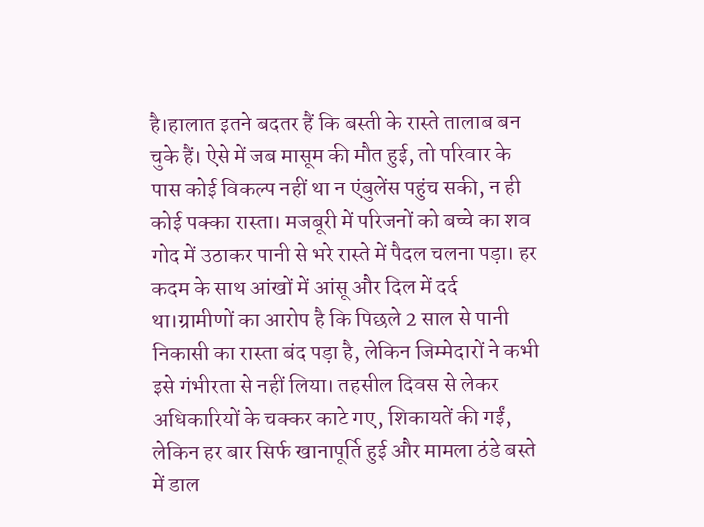है।हालात इतने बदतर हैं कि बस्ती के रास्ते तालाब बन चुके हैं। ऐसे में जब मासूम की मौत हुई, तो परिवार के पास कोई विकल्प नहीं था न एंबुलेंस पहुंच सकी, न ही कोई पक्का रास्ता। मजबूरी में परिजनों को बच्चे का शव गोद में उठाकर पानी से भरे रास्ते में पैदल चलना पड़ा। हर कदम के साथ आंखों में आंसू और दिल में दर्द था।ग्रामीणों का आरोप है कि पिछले 2 साल से पानी निकासी का रास्ता बंद पड़ा है, लेकिन जिम्मेदारों ने कभी इसे गंभीरता से नहीं लिया। तहसील दिवस से लेकर अधिकारियों के चक्कर काटे गए, शिकायतें की गईं, लेकिन हर बार सिर्फ खानापूर्ति हुई और मामला ठंडे बस्ते में डाल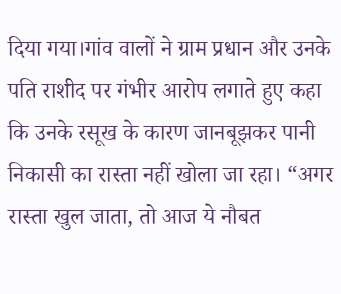दिया गया।गांव वालों ने ग्राम प्रधान और उनके पति राशीद पर गंभीर आरोप लगाते हुए कहा कि उनके रसूख के कारण जानबूझकर पानी निकासी का रास्ता नहीं खोला जा रहा। “अगर रास्ता खुल जाता, तो आज ये नौबत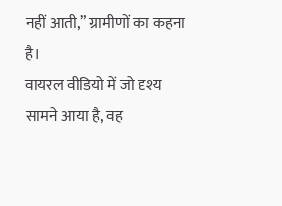नहीं आती,” ग्रामीणों का कहना है।
वायरल वीडियो में जो दृश्य सामने आया है, वह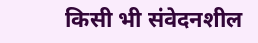किसी भी संवेदनशील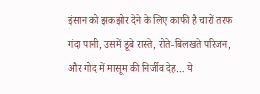इंसान को झकझोर देने के लिए काफी है चारों तरफ गंदा पानी, उसमें डूबे रास्ते, रोते-बिलखते परिजन, और गोद में मासूम की निर्जीव देह… ये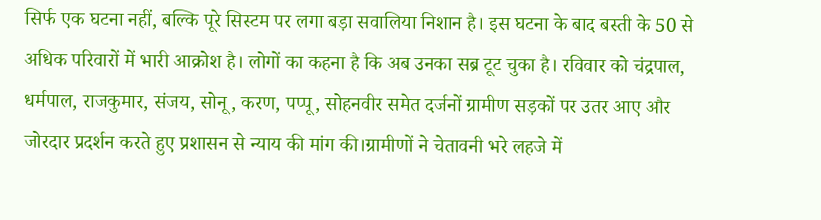सिर्फ एक घटना नहीं, बल्कि पूरे सिस्टम पर लगा बड़ा सवालिया निशान है। इस घटना के बाद बस्ती के 50 से अधिक परिवारों में भारी आक्रोश है। लोगों का कहना है कि अब उनका सब्र टूट चुका है। रविवार को चंद्रपाल, धर्मपाल, राजकुमार, संजय, सोनू, करण, पप्पू, सोहनवीर समेत दर्जनों ग्रामीण सड़कों पर उतर आए और जोरदार प्रदर्शन करते हुए प्रशासन से न्याय की मांग की।ग्रामीणों ने चेतावनी भरे लहजे में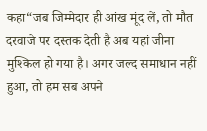कहा“जब जिम्मेदार ही आंख मूंद लें, तो मौत दरवाजे पर दस्तक देती है अब यहां जीना मुश्किल हो गया है। अगर जल्द समाधान नहीं हुआ, तो हम सब अपने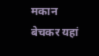मकान बेचकर यहां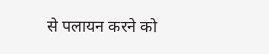से पलायन करने को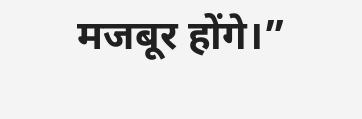मजबूर होंगे।”